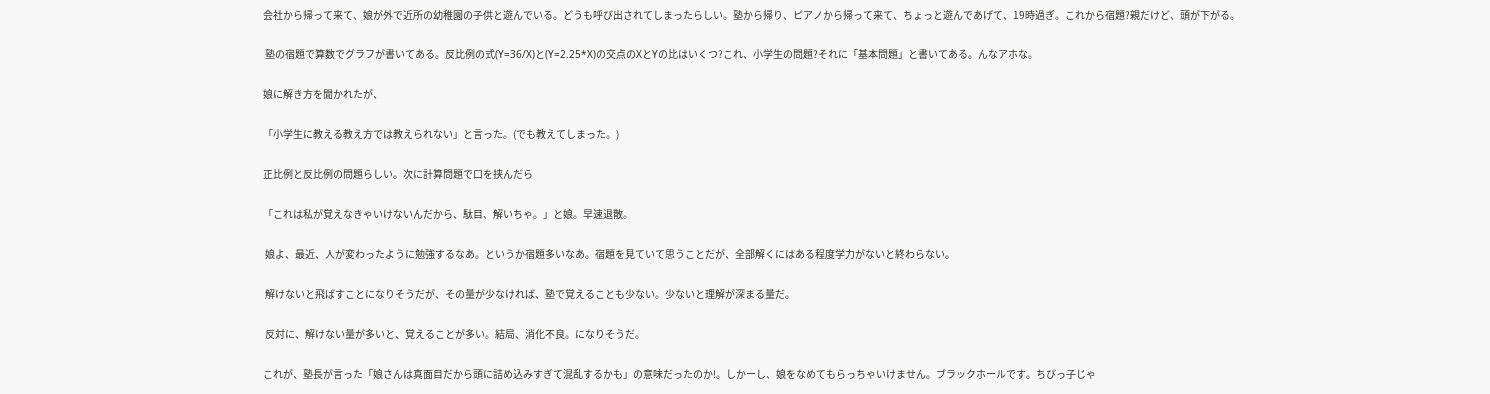会社から帰って来て、娘が外で近所の幼稚園の子供と遊んでいる。どうも呼び出されてしまったらしい。塾から帰り、ピアノから帰って来て、ちょっと遊んであげて、19時過ぎ。これから宿題?親だけど、頭が下がる。

 塾の宿題で算数でグラフが書いてある。反比例の式(Y=36/X)と(Y=2.25*X)の交点のXとYの比はいくつ?これ、小学生の問題?それに「基本問題」と書いてある。んなアホな。

娘に解き方を聞かれたが、

「小学生に教える教え方では教えられない」と言った。(でも教えてしまった。)

正比例と反比例の問題らしい。次に計算問題で口を挟んだら

「これは私が覚えなきゃいけないんだから、駄目、解いちゃ。」と娘。早速退散。

 娘よ、最近、人が変わったように勉強するなあ。というか宿題多いなあ。宿題を見ていて思うことだが、全部解くにはある程度学力がないと終わらない。

 解けないと飛ばすことになりそうだが、その量が少なければ、塾で覚えることも少ない。少ないと理解が深まる量だ。

 反対に、解けない量が多いと、覚えることが多い。結局、消化不良。になりそうだ。

これが、塾長が言った「娘さんは真面目だから頭に詰め込みすぎて混乱するかも」の意味だったのか!。しかーし、娘をなめてもらっちゃいけません。ブラックホールです。ちびっ子じゃ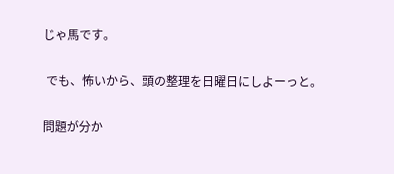じゃ馬です。

 でも、怖いから、頭の整理を日曜日にしよーっと。

問題が分か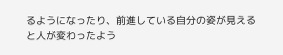るようになったり、前進している自分の姿が見えると人が変わったよう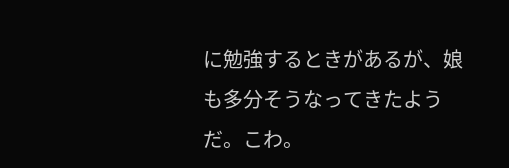に勉強するときがあるが、娘も多分そうなってきたようだ。こわ。